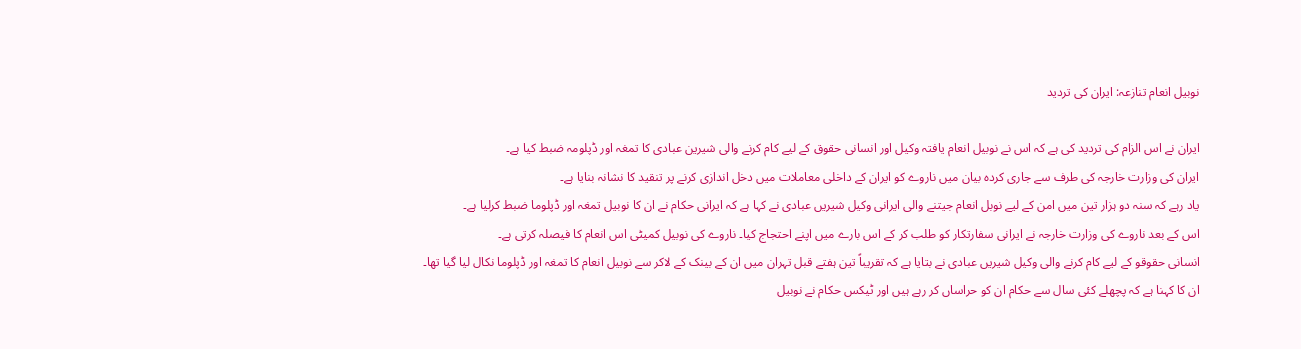نوبیل انعام تنازعہ: ایران کی تردید

ایران نے اس الزام کی تردید کی ہے کہ اس نے نوبیل انعام یافتہ وکیل اور انسانی حقوق کے لیے کام کرنے والی شیرین عبادی کا تمغہ اور ڈپلومہ ضبط کیا ہے۔
ایران کی وزارت خارجہ کی طرف سے جاری کردہ بیان میں ناروے کو ایران کے داخلی معاملات میں دخل اندازی کرنے پر تنقید کا نشانہ بنایا ہے۔
یاد رہے کہ سنہ دو ہزار تین میں امن کے لیے نوبل انعام جیتنے والی ایرانی وکیل شیریں عبادی نے کہا ہے کہ ایرانی حکام نے ان کا نوبیل تمغہ اور ڈپلوما ضبط کرلیا ہے۔
اس کے بعد ناروے کی وزارت خارجہ نے ایرانی سفارتکار کو طلب کر کے اس بارے میں اپنے احتجاج کیا۔ ناروے کی نوبیل کمیٹی اس انعام کا فیصلہ کرتی ہے۔
انسانی حقوقو کے لیے کام کرنے والی وکیل شیریں عبادی نے بتایا ہے کہ تقریباً تین ہفتے قبل تہران میں ان کے بینک کے لاکر سے نوبیل انعام کا تمغہ اور ڈپلوما نکال لیا گیا تھا۔
ان کا کہنا ہے کہ پچھلے کئی سال سے حکام ان کو حراساں کر رہے ہیں اور ٹیکس حکام نے نوبیل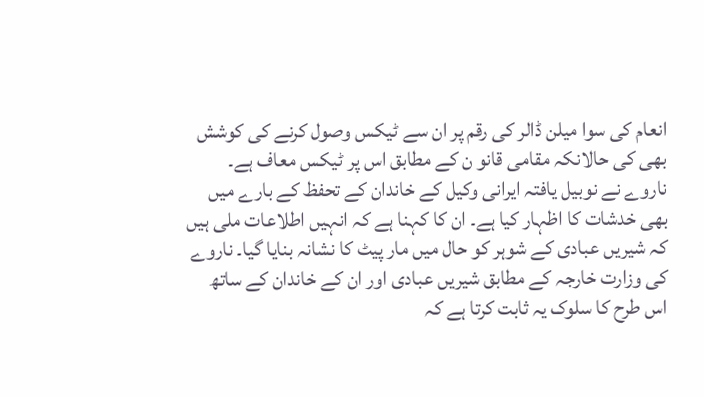انعام کی سوا میلن ڈالر کی رقم پر ان سے ٹیکس وصول کرنے کی کوشش بھی کی حالانکہ مقامی قانو ن کے مطابق اس پر ٹیکس معاف ہے۔
ناروے نے نوبیل یافتہ ایرانی وکیل کے خاندان کے تحفظ کے بارے میں بھی خدشات کا اظہار کیا ہے۔ ان کا کہنا ہے کہ انہیں اطلاعات ملی ہیں کہ شیریں عبادی کے شوہر کو حال میں مار پیٹ کا نشانہ بنایا گیا۔ ناروے کی وزارت خارجہ کے مطابق شیریں عبادی اور ان کے خاندان کے ساتھ اس طرح کا سلوک یہ ثابت کرتا ہے کہ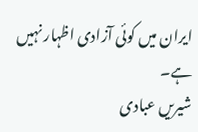ایران میں کوئی آزادی اظہار نہیں ہے۔
شیریں عبادی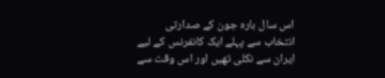اس سال بارہ جون کے صدارتی انتخاب سے پہلے ایک کانفرنس کے لیے ایران سے نکلی تھیں اور اس وقت سے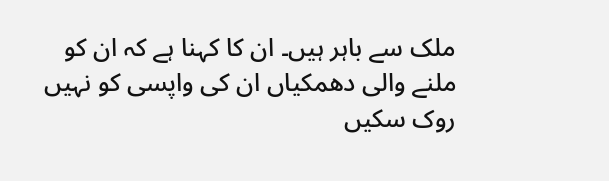ملک سے باہر ہیں۔ ان کا کہنا ہے کہ ان کو ملنے والی دھمکیاں ان کی واپسی کو نہیں روک سکیں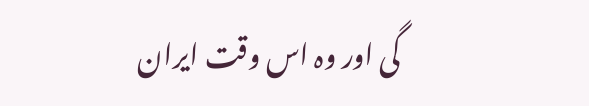گی اور وہ اس وقت ایران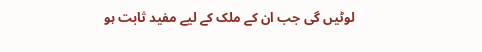لوٹیں گی جب ان کے ملک کے لیے مفید ثابت ہو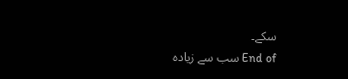سکے۔
End of سب سے زیادہ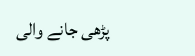پڑھی جانے والی